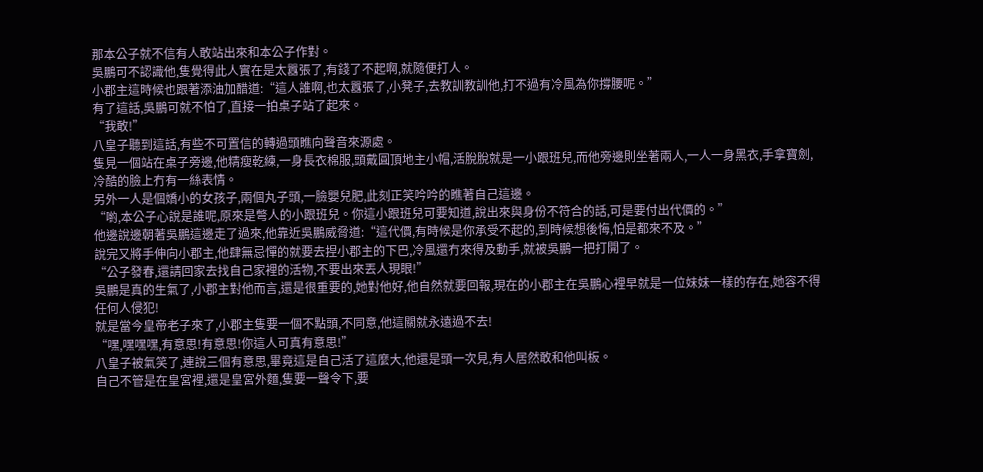那本公子就不信有人敢站出來和本公子作對。
吳鵬可不認識他,隻覺得此人實在是太囂張了,有錢了不起啊,就隨便打人。
小郡主這時候也跟著添油加醋道:“這人誰啊,也太囂張了,小凳子,去教訓教訓他,打不過有冷風為你撐腰呢。”
有了這話,吳鵬可就不怕了,直接一拍桌子站了起來。
“我敢!”
八皇子聽到這話,有些不可置信的轉過頭瞧向聲音來源處。
隻見一個站在桌子旁邊,他精瘦乾練,一身長衣棉服,頭戴圓頂地主小帽,活脫脫就是一小跟班兒,而他旁邊則坐著兩人,一人一身黑衣,手拿寶劍,冷酷的臉上冇有一絲表情。
另外一人是個嬌小的女孩子,兩個丸子頭,一臉嬰兒肥,此刻正笑吟吟的瞧著自己這邊。
“喲,本公子心說是誰呢,原來是彆人的小跟班兒。你這小跟班兒可要知道,說出來與身份不符合的話,可是要付出代價的。”
他邊說邊朝著吳鵬這邊走了過來,他靠近吳鵬威脅道:“這代價,有時候是你承受不起的,到時候想後悔,怕是都來不及。”
說完又將手伸向小郡主,他肆無忌憚的就要去捏小郡主的下巴,冷風還冇來得及動手,就被吳鵬一把打開了。
“公子發春,還請回家去找自己家裡的活物,不要出來丟人現眼!”
吳鵬是真的生氣了,小郡主對他而言,還是很重要的,她對他好,他自然就要回報,現在的小郡主在吳鵬心裡早就是一位妹妹一樣的存在,她容不得任何人侵犯!
就是當今皇帝老子來了,小郡主隻要一個不點頭,不同意,他這關就永遠過不去!
“嘿,嘿嘿嘿,有意思!有意思!你這人可真有意思!”
八皇子被氣笑了,連說三個有意思,畢竟這是自己活了這麼大,他還是頭一次見,有人居然敢和他叫板。
自己不管是在皇宮裡,還是皇宮外麵,隻要一聲令下,要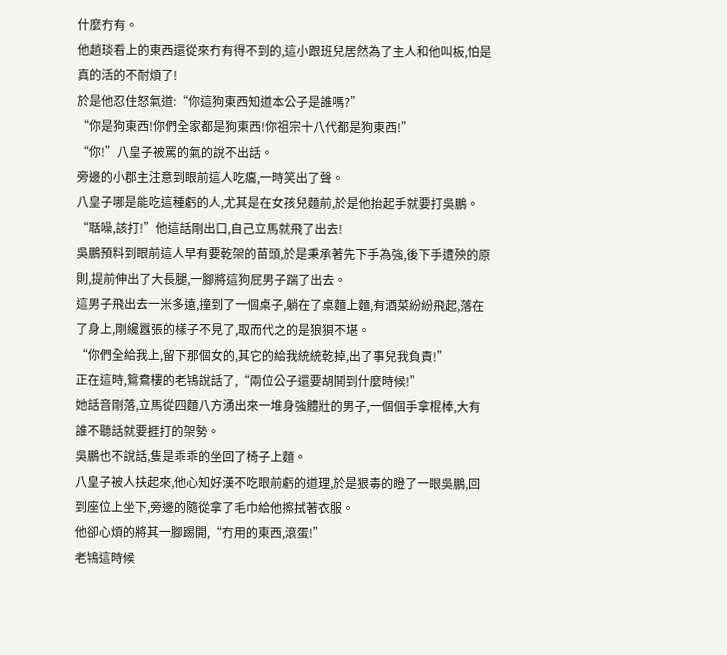什麼冇有。
他趙琰看上的東西還從來冇有得不到的,這小跟班兒居然為了主人和他叫板,怕是真的活的不耐煩了!
於是他忍住怒氣道:“你這狗東西知道本公子是誰嗎?”
“你是狗東西!你們全家都是狗東西!你祖宗十八代都是狗東西!”
“你!”八皇子被罵的氣的說不出話。
旁邊的小郡主注意到眼前這人吃癟,一時笑出了聲。
八皇子哪是能吃這種虧的人,尤其是在女孩兒麵前,於是他抬起手就要打吳鵬。
“聒噪,該打!”他這話剛出口,自己立馬就飛了出去!
吳鵬預料到眼前這人早有要乾架的苗頭,於是秉承著先下手為強,後下手遭殃的原則,提前伸出了大長腿,一腳將這狗屁男子踹了出去。
這男子飛出去一米多遠,撞到了一個桌子,躺在了桌麵上麵,有酒菜紛紛飛起,落在了身上,剛纔囂張的樣子不見了,取而代之的是狼狽不堪。
“你們全給我上,留下那個女的,其它的給我統統乾掉,出了事兒我負責!”
正在這時,鴛鴦樓的老鴇說話了,“兩位公子還要胡鬨到什麼時候!”
她話音剛落,立馬從四麵八方湧出來一堆身強體壯的男子,一個個手拿棍棒,大有誰不聽話就要捱打的架勢。
吳鵬也不說話,隻是乖乖的坐回了椅子上麵。
八皇子被人扶起來,他心知好漢不吃眼前虧的道理,於是狠毒的瞪了一眼吳鵬,回到座位上坐下,旁邊的隨從拿了毛巾給他擦拭著衣服。
他卻心煩的將其一腳踢開,“冇用的東西,滾蛋!”
老鴇這時候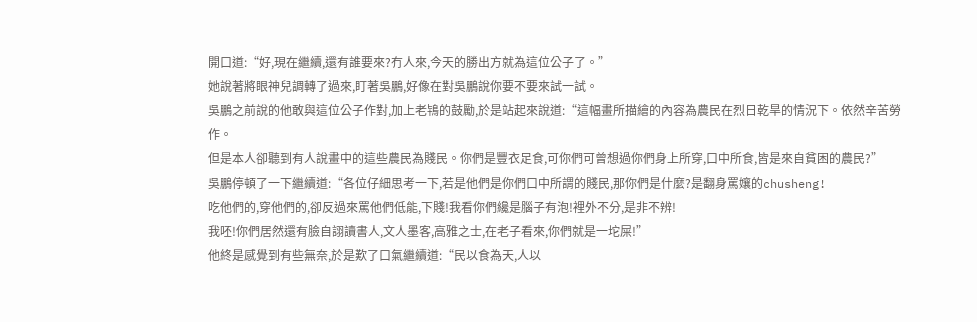開口道:“好,現在繼續,還有誰要來?冇人來,今天的勝出方就為這位公子了。”
她說著將眼神兒調轉了過來,盯著吳鵬,好像在對吳鵬說你要不要來試一試。
吳鵬之前說的他敢與這位公子作對,加上老鴇的鼓勵,於是站起來說道:“這幅畫所描繪的內容為農民在烈日乾旱的情況下。依然辛苦勞作。
但是本人卻聽到有人說畫中的這些農民為賤民。你們是豐衣足食,可你們可曾想過你們身上所穿,口中所食,皆是來自貧困的農民?”
吳鵬停頓了一下繼續道:“各位仔細思考一下,若是他們是你們口中所謂的賤民,那你們是什麼?是翻身罵孃的chusheng!
吃他們的,穿他們的,卻反過來罵他們低能,下賤!我看你們纔是腦子有泡!裡外不分,是非不辨!
我呸!你們居然還有臉自詡讀書人,文人墨客,高雅之士,在老子看來,你們就是一坨屎!”
他終是感覺到有些無奈,於是歎了口氣繼續道:“民以食為天,人以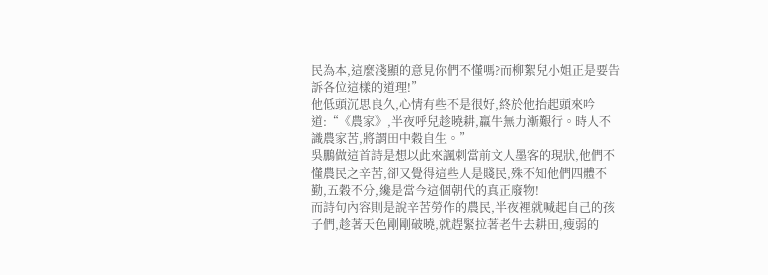民為本,這麼淺顯的意見你們不懂嗎?而柳絮兒小姐正是要告訴各位這樣的道理!”
他低頭沉思良久,心情有些不是很好,終於他抬起頭來吟道:“《農家》,半夜呼兒趁曉耕,羸牛無力漸艱行。時人不識農家苦,將謂田中穀自生。”
吳鵬做這首詩是想以此來諷刺當前文人墨客的現狀,他們不懂農民之辛苦,卻又覺得這些人是賤民,殊不知他們四體不勤,五穀不分,纔是當今這個朝代的真正廢物!
而詩句內容則是說辛苦勞作的農民,半夜裡就喊起自己的孩子們,趁著天色剛剛破曉,就趕緊拉著老牛去耕田,瘦弱的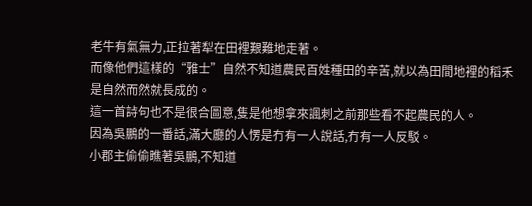老牛有氣無力,正拉著犁在田裡艱難地走著。
而像他們這樣的“雅士”自然不知道農民百姓種田的辛苦,就以為田間地裡的稻禾是自然而然就長成的。
這一首詩句也不是很合圖意,隻是他想拿來諷刺之前那些看不起農民的人。
因為吳鵬的一番話,滿大廳的人愣是冇有一人說話,冇有一人反駁。
小郡主偷偷瞧著吳鵬,不知道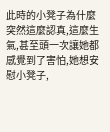此時的小凳子為什麼突然這麼認真,這麼生氣,甚至頭一次讓她都感覺到了害怕,她想安慰小凳子,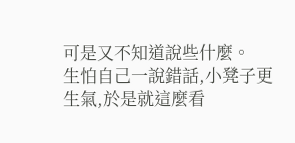可是又不知道說些什麼。
生怕自己一說錯話,小凳子更生氣,於是就這麼看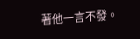著他一言不發。